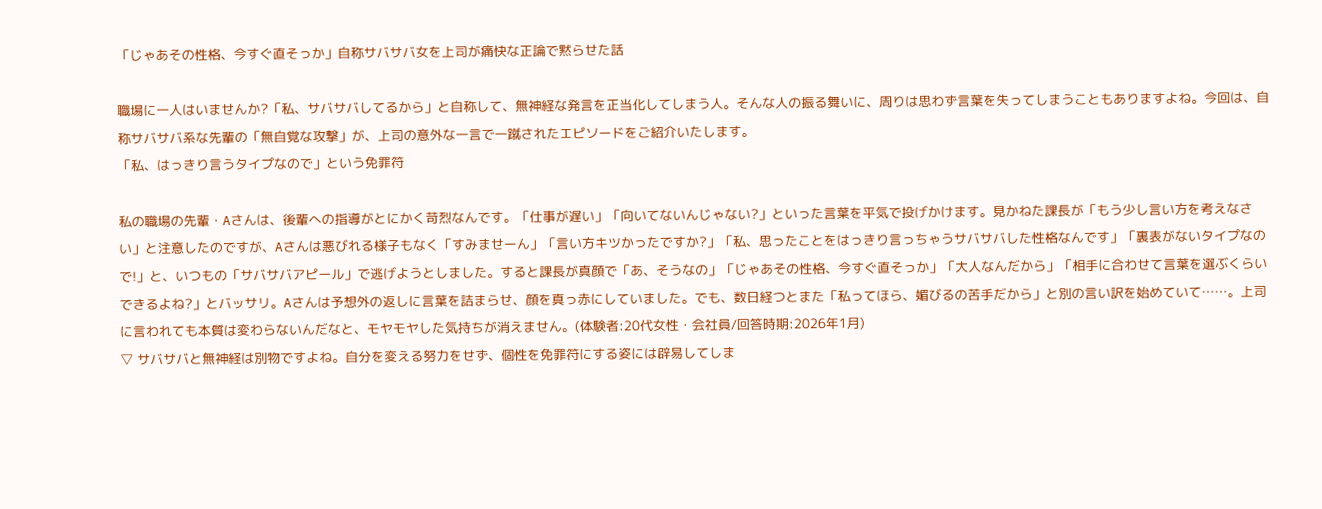「じゃあその性格、今すぐ直そっか」自称サバサバ女を上司が痛快な正論で黙らせた話

職場に一人はいませんか?「私、サバサバしてるから」と自称して、無神経な発言を正当化してしまう人。そんな人の振る舞いに、周りは思わず言葉を失ってしまうこともありますよね。今回は、自称サバサバ系な先輩の「無自覚な攻撃」が、上司の意外な一言で一蹴されたエピソードをご紹介いたします。
「私、はっきり言うタイプなので」という免罪符

私の職場の先輩・Aさんは、後輩への指導がとにかく苛烈なんです。「仕事が遅い」「向いてないんじゃない?」といった言葉を平気で投げかけます。見かねた課長が「もう少し言い方を考えなさい」と注意したのですが、Aさんは悪びれる様子もなく「すみませーん」「言い方キツかったですか?」「私、思ったことをはっきり言っちゃうサバサバした性格なんです」「裏表がないタイプなので!」と、いつもの「サバサバアピール」で逃げようとしました。すると課長が真顔で「あ、そうなの」「じゃあその性格、今すぐ直そっか」「大人なんだから」「相手に合わせて言葉を選ぶくらいできるよね?」とバッサリ。Aさんは予想外の返しに言葉を詰まらせ、顔を真っ赤にしていました。でも、数日経つとまた「私ってほら、媚びるの苦手だから」と別の言い訳を始めていて……。上司に言われても本質は変わらないんだなと、モヤモヤした気持ちが消えません。(体験者:20代女性・会社員/回答時期:2026年1月)
▽ サバサバと無神経は別物ですよね。自分を変える努力をせず、個性を免罪符にする姿には辟易してしま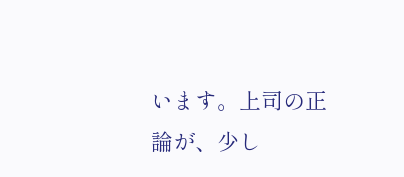います。上司の正論が、少し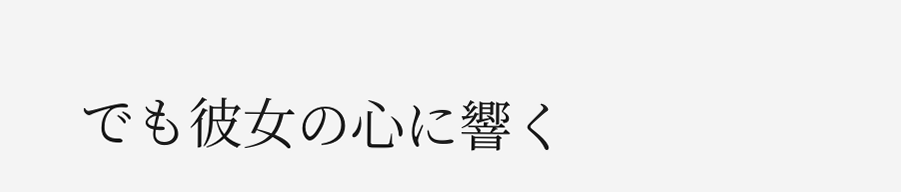でも彼女の心に響く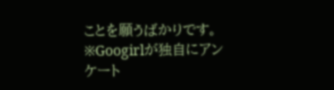ことを願うばかりです。
※Googirlが独自にアンケート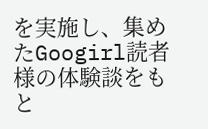を実施し、集めたGoogirl読者様の体験談をもと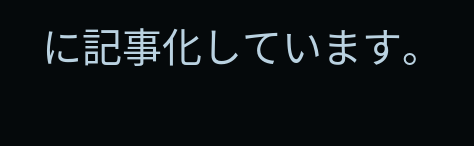に記事化しています。